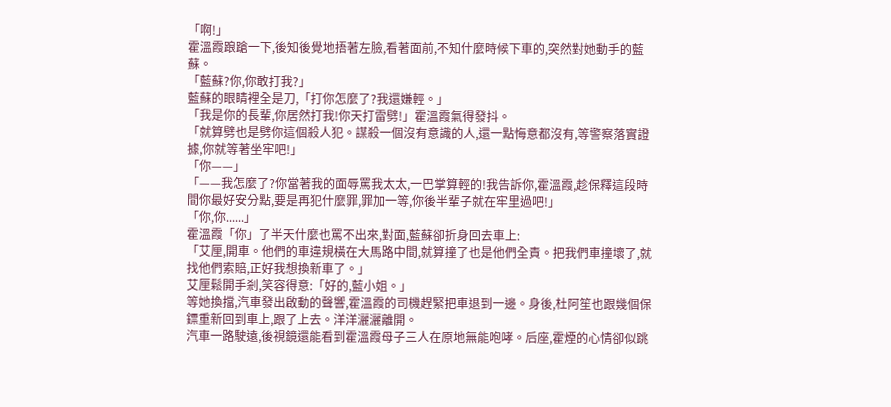「啊!」
霍溫霞踉蹌一下,後知後覺地捂著左臉,看著面前,不知什麼時候下車的,突然對她動手的藍蘇。
「藍蘇?你,你敢打我?」
藍蘇的眼睛裡全是刀,「打你怎麼了?我還嫌輕。」
「我是你的長輩,你居然打我!你天打雷劈!」霍溫霞氣得發抖。
「就算劈也是劈你這個殺人犯。謀殺一個沒有意識的人,還一點悔意都沒有,等警察落實證據,你就等著坐牢吧!」
「你——」
「——我怎麼了?你當著我的面辱罵我太太,一巴掌算輕的!我告訴你,霍溫霞,趁保釋這段時間你最好安分點,要是再犯什麼罪,罪加一等,你後半輩子就在牢里過吧!」
「你,你......」
霍溫霞「你」了半天什麼也罵不出來,對面,藍蘇卻折身回去車上:
「艾厘,開車。他們的車違規橫在大馬路中間,就算撞了也是他們全責。把我們車撞壞了,就找他們索賠,正好我想換新車了。」
艾厘鬆開手剎,笑容得意:「好的,藍小姐。」
等她換擋,汽車發出啟動的聲響,霍溫霞的司機趕緊把車退到一邊。身後,杜阿笙也跟幾個保鏢重新回到車上,跟了上去。洋洋灑灑離開。
汽車一路駛遠,後視鏡還能看到霍溫霞母子三人在原地無能咆哮。后座,霍煙的心情卻似跳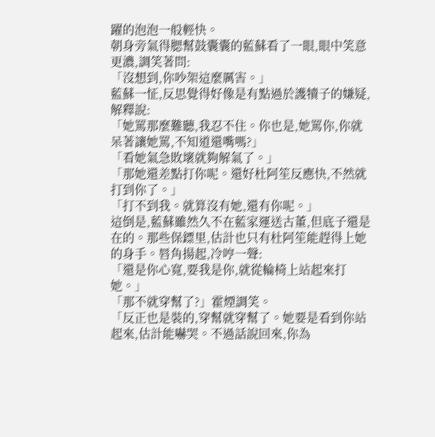躍的泡泡一般輕快。
朝身旁氣得腮幫鼓囊囊的藍蘇看了一眼,眼中笑意更濃,調笑著問:
「沒想到,你吵架這麼厲害。」
藍蘇一怔,反思覺得好像是有點過於護犢子的嫌疑,解釋說:
「她罵那麼難聽,我忍不住。你也是,她罵你,你就呆著讓她罵,不知道還嘴嗎?」
「看她氣急敗壞就夠解氣了。」
「那她還差點打你呢。還好杜阿笙反應快,不然就打到你了。」
「打不到我。就算沒有她,還有你呢。」
這倒是,藍蘇雖然久不在藍家運送古董,但底子還是在的。那些保鏢里,估計也只有杜阿笙能趕得上她的身手。唇角揚起,冷哼一聲:
「還是你心寬,要我是你,就從輪椅上站起來打她。」
「那不就穿幫了?」霍煙調笑。
「反正也是裝的,穿幫就穿幫了。她要是看到你站起來,估計能嚇哭。不過話說回來,你為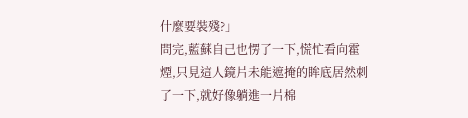什麼要裝殘?」
問完,藍蘇自己也愣了一下,慌忙看向霍煙,只見這人鏡片未能遮掩的眸底居然刺了一下,就好像躺進一片棉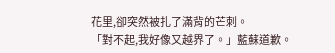花里,卻突然被扎了滿背的芒刺。
「對不起,我好像又越界了。」藍蘇道歉。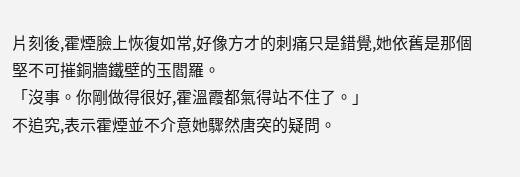片刻後,霍煙臉上恢復如常,好像方才的刺痛只是錯覺,她依舊是那個堅不可摧銅牆鐵壁的玉閻羅。
「沒事。你剛做得很好,霍溫霞都氣得站不住了。」
不追究,表示霍煙並不介意她驟然唐突的疑問。